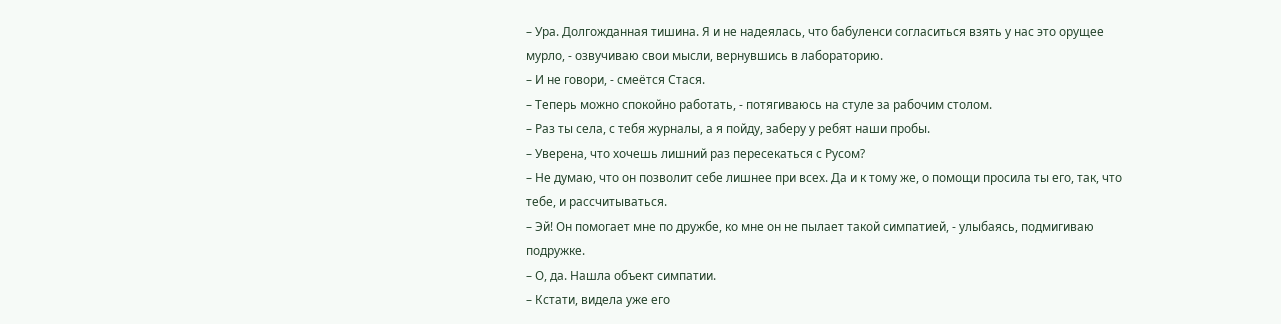– Ура. Долгожданная тишина. Я и не надеялась, что бабуленси согласиться взять у нас это орущее мурло, - озвучиваю свои мысли, вернувшись в лабораторию.
– И не говори, - смеётся Стася.
– Теперь можно спокойно работать, - потягиваюсь на стуле за рабочим столом.
– Раз ты села, с тебя журналы, а я пойду, заберу у ребят наши пробы.
– Уверена, что хочешь лишний раз пересекаться с Русом?
– Не думаю, что он позволит себе лишнее при всех. Да и к тому же, о помощи просила ты его, так, что тебе, и рассчитываться.
– Эй! Он помогает мне по дружбе, ко мне он не пылает такой симпатией, - улыбаясь, подмигиваю подружке.
– О, да. Нашла объект симпатии.
– Кстати, видела уже его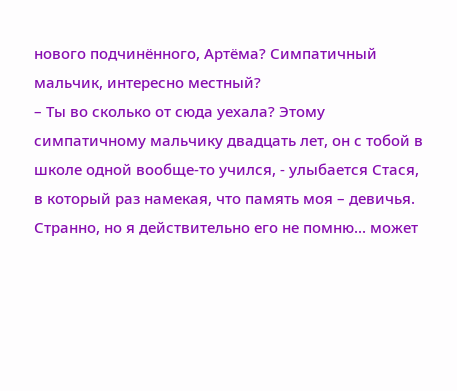нового подчинённого, Артёма? Симпатичный мальчик, интересно местный?
– Ты во сколько от сюда уехала? Этому симпатичному мальчику двадцать лет, он с тобой в школе одной вообще-то учился, - улыбается Стася, в который раз намекая, что память моя – девичья.
Странно, но я действительно его не помню... может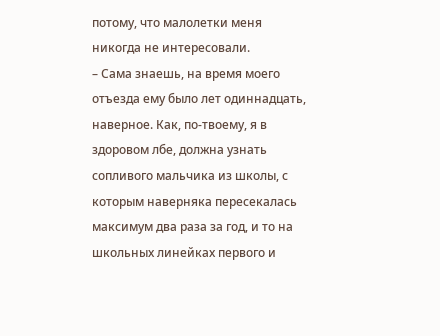потому, что малолетки меня никогда не интересовали.
– Сама знаешь, на время моего отъезда ему было лет одиннадцать, наверное. Как, по-твоему, я в здоровом лбе, должна узнать сопливого мальчика из школы, с которым наверняка пересекалась максимум два раза за год, и то на школьных линейках первого и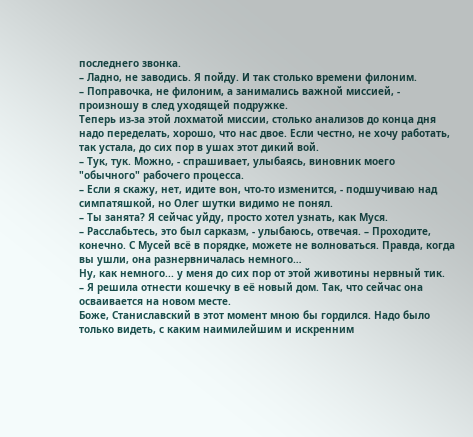последнего звонка.
– Ладно, не заводись. Я пойду. И так столько времени филоним.
– Поправочка, не филоним, а занимались важной миссией, - произношу в след уходящей подружке.
Теперь из-за этой лохматой миссии, столько анализов до конца дня надо переделать, хорошо, что нас двое. Если честно, не хочу работать, так устала, до сих пор в ушах этот дикий вой.
– Тук, тук. Можно, - спрашивает, улыбаясь, виновник моего "обычного" рабочего процесса.
– Если я скажу, нет, идите вон, что-то изменится, - подшучиваю над симпатяшкой, но Олег шутки видимо не понял.
– Ты занята? Я сейчас уйду, просто хотел узнать, как Муся.
– Расслабьтесь, это был сарказм, - улыбаюсь, отвечая. – Проходите, конечно. С Мусей всё в порядке, можете не волноваться. Правда, когда вы ушли, она разнервничалась немного…
Ну, как немного... у меня до сих пор от этой животины нервный тик.
– Я решила отнести кошечку в её новый дом. Так, что сейчас она осваивается на новом месте.
Боже, Станиславский в этот момент мною бы гордился. Надо было только видеть, с каким наимилейшим и искренним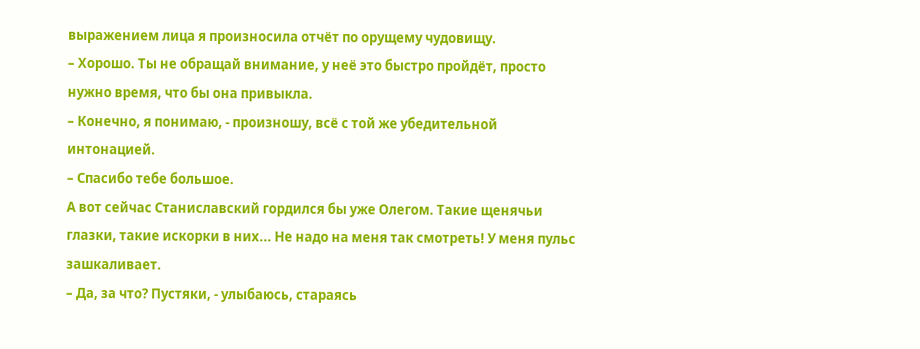выражением лица я произносила отчёт по орущему чудовищу.
– Хорошо. Ты не обращай внимание, у неё это быстро пройдёт, просто нужно время, что бы она привыкла.
– Конечно, я понимаю, - произношу, всё с той же убедительной интонацией.
– Спасибо тебе большое.
А вот сейчас Станиславский гордился бы уже Олегом. Такие щенячьи глазки, такие искорки в них... Не надо на меня так смотреть! У меня пульс зашкаливает.
– Да, за что? Пустяки, - улыбаюсь, стараясь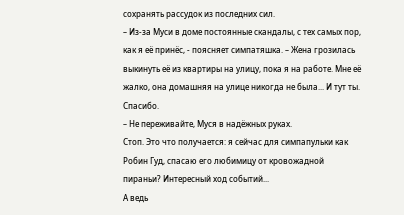сохранять рассудок из последних сил.
– Из-за Муси в доме постоянные скандалы, с тех самых пор, как я её принёс, - поясняет симпатяшка. – Жена грозилась выкинуть её из квартиры на улицу, пока я на работе. Мне её жалко, она домашняя на улице никогда не была... И тут ты. Спасибо.
– Не переживайте, Муся в надёжных руках.
Стоп. Это что получается: я сейчас для симпапульки как Робин Гуд, спасаю его любимицу от кровожадной пираньи? Интересный ход событий...
А ведь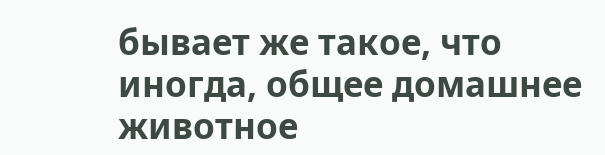бывает же такое, что иногда, общее домашнее животное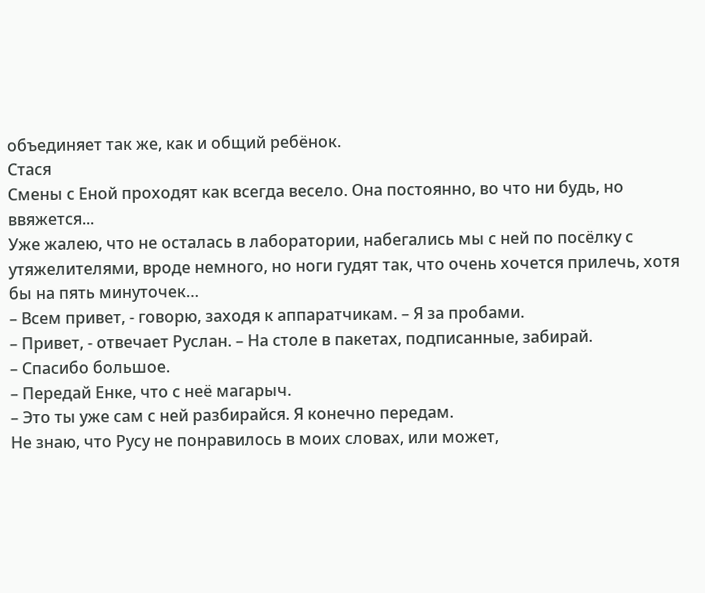объединяет так же, как и общий ребёнок.
Стася
Смены с Еной проходят как всегда весело. Она постоянно, во что ни будь, но ввяжется...
Уже жалею, что не осталась в лаборатории, набегались мы с ней по посёлку с утяжелителями, вроде немного, но ноги гудят так, что очень хочется прилечь, хотя бы на пять минуточек…
– Всем привет, - говорю, заходя к аппаратчикам. – Я за пробами.
– Привет, - отвечает Руслан. – На столе в пакетах, подписанные, забирай.
– Спасибо большое.
– Передай Енке, что с неё магарыч.
– Это ты уже сам с ней разбирайся. Я конечно передам.
Не знаю, что Русу не понравилось в моих словах, или может,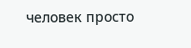человек просто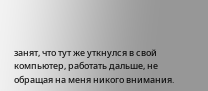занят, что тут же уткнулся в свой компьютер, работать дальше, не обращая на меня никого внимания.